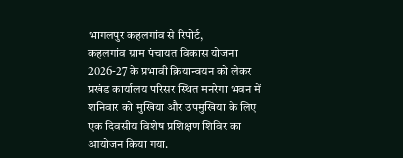भागलपुर कहलगांव से रिपोर्ट,
कहलगांव ग्राम पंचायत विकास योजना 2026-27 के प्रभावी क्रियान्वयन को लेकर प्रखंड कार्यालय परिसर स्थित मनरेगा भवन में शनिवार को मुखिया और उपमुखिया के लिए एक दिवसीय विशेष प्रशिक्षण शिविर का आयोजन किया गया.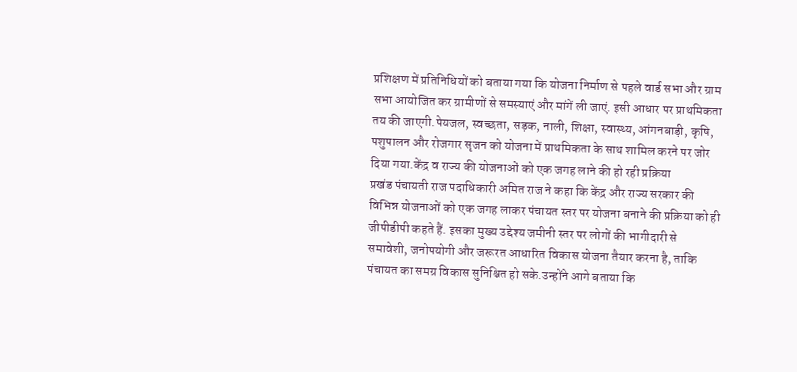प्रशिक्षण में प्रतिनिधियों को बताया गया कि योजना निर्माण से पहले वार्ड सभा और ग्राम सभा आयोजित कर ग्रामीणों से समस्याएं और मांगें ली जाएं. इसी आधार पर प्राथमिकता तय की जाएगी.पेयजल, स्वच्छता, सड़क, नाली, शिक्षा, स्वास्थ्य, आंगनबाड़ी, कृषि, पशुपालन और रोजगार सृजन को योजना में प्राथमिकता के साथ शामिल करने पर जोर दिया गया.केंद्र व राज्य की योजनाओं को एक जगह लाने की हो रही प्रक्रिया
प्रखंड पंचायती राज पदाधिकारी अमित राज ने कहा कि केंद्र और राज्य सरकार की विभिन्न योजनाओं को एक जगह लाकर पंचायत स्तर पर योजना बनाने की प्रक्रिया को ही जीपीडीपी कहते हैं. इसका मुख्य उद्देश्य जमीनी स्तर पर लोगों की भागीदारी से समावेशी, जनोपयोगी और जरूरत आधारित विकास योजना तैयार करना है, ताकि पंचायत का समग्र विकास सुनिश्चित हो सके.उन्होंने आगे बताया कि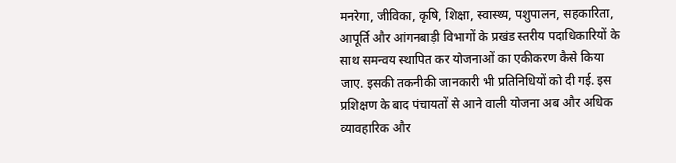मनरेगा, जीविका, कृषि, शिक्षा, स्वास्थ्य, पशुपालन, सहकारिता, आपूर्ति और आंगनबाड़ी विभागों के प्रखंड स्तरीय पदाधिकारियों के साथ समन्वय स्थापित कर योजनाओं का एकीकरण कैसे किया जाए. इसकी तकनीकी जानकारी भी प्रतिनिधियों को दी गई. इस प्रशिक्षण के बाद पंचायतों से आने वाली योजना अब और अधिक व्यावहारिक और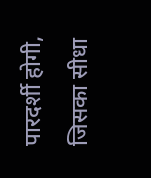पारदर्शी होगी, जिसका सीधा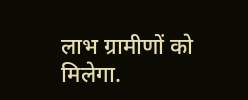लाभ ग्रामीणों को मिलेगा.